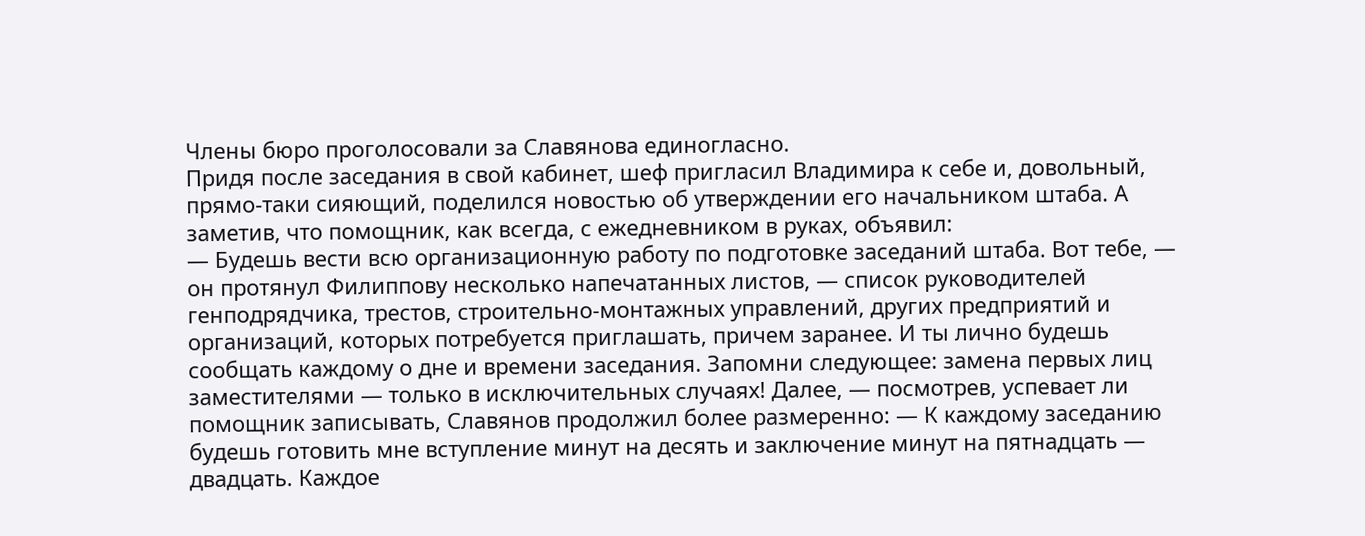Члены бюро проголосовали за Славянова единогласно.
Придя после заседания в свой кабинет, шеф пригласил Владимира к себе и, довольный, прямо-таки сияющий, поделился новостью об утверждении его начальником штаба. А заметив, что помощник, как всегда, с ежедневником в руках, объявил:
— Будешь вести всю организационную работу по подготовке заседаний штаба. Вот тебе, — он протянул Филиппову несколько напечатанных листов, — список руководителей генподрядчика, трестов, строительно-монтажных управлений, других предприятий и организаций, которых потребуется приглашать, причем заранее. И ты лично будешь сообщать каждому о дне и времени заседания. Запомни следующее: замена первых лиц заместителями — только в исключительных случаях! Далее, — посмотрев, успевает ли помощник записывать, Славянов продолжил более размеренно: — К каждому заседанию будешь готовить мне вступление минут на десять и заключение минут на пятнадцать — двадцать. Каждое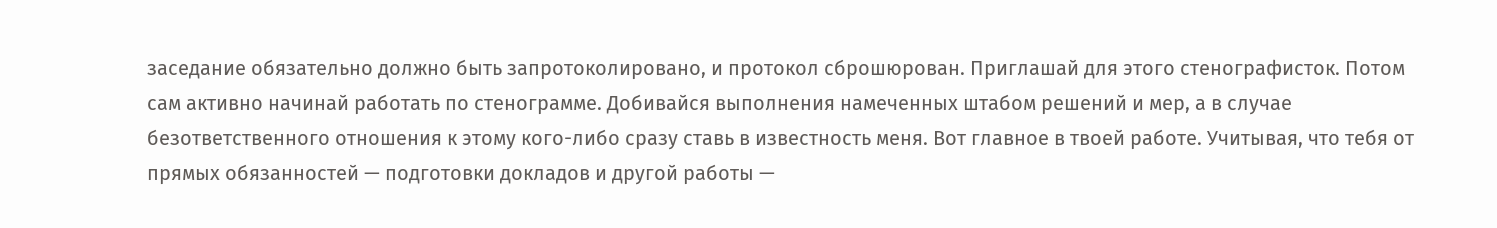заседание обязательно должно быть запротоколировано, и протокол сброшюрован. Приглашай для этого стенографисток. Потом сам активно начинай работать по стенограмме. Добивайся выполнения намеченных штабом решений и мер, а в случае безответственного отношения к этому кого-либо сразу ставь в известность меня. Вот главное в твоей работе. Учитывая, что тебя от прямых обязанностей — подготовки докладов и другой работы —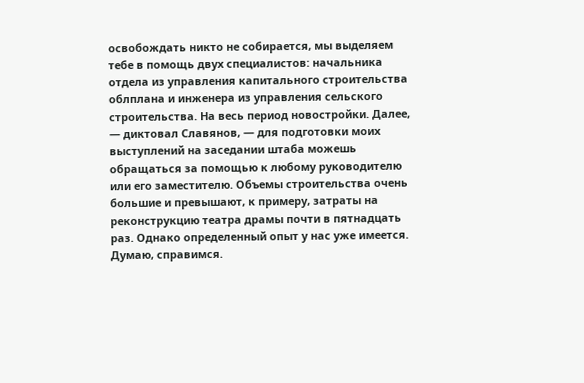освобождать никто не собирается, мы выделяем тебе в помощь двух специалистов: начальника отдела из управления капитального строительства облплана и инженера из управления сельского строительства. На весь период новостройки. Далее, — диктовал Славянов, — для подготовки моих выступлений на заседании штаба можешь обращаться за помощью к любому руководителю или его заместителю. Объемы строительства очень большие и превышают, к примеру, затраты на реконструкцию театра драмы почти в пятнадцать раз. Однако определенный опыт у нас уже имеется. Думаю, справимся.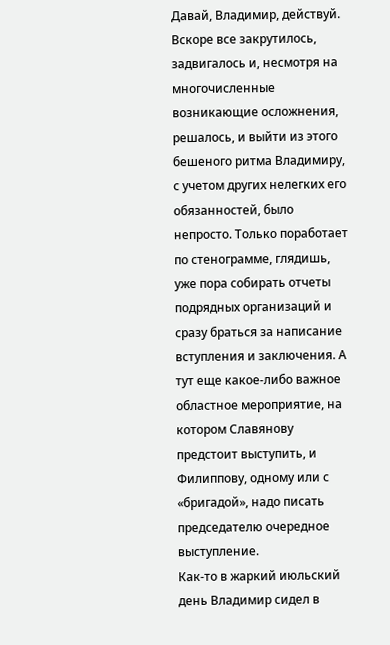Давай, Владимир, действуй.
Вскоре все закрутилось, задвигалось и, несмотря на многочисленные возникающие осложнения, решалось, и выйти из этого бешеного ритма Владимиру, с учетом других нелегких его обязанностей, было непросто. Только поработает по стенограмме, глядишь, уже пора собирать отчеты подрядных организаций и сразу браться за написание вступления и заключения. А тут еще какое-либо важное областное мероприятие, на котором Славянову предстоит выступить, и Филиппову, одному или с «бригадой», надо писать председателю очередное выступление.
Как-то в жаркий июльский день Владимир сидел в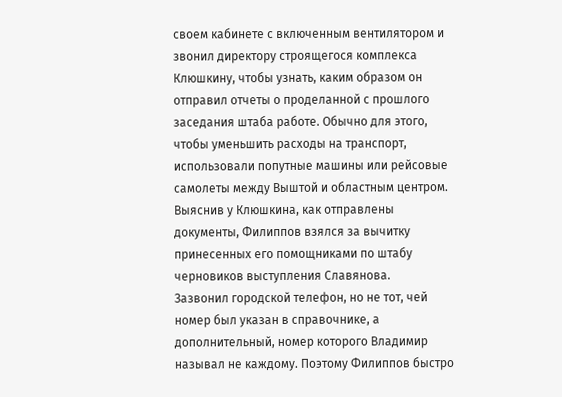своем кабинете с включенным вентилятором и звонил директору строящегося комплекса Клюшкину, чтобы узнать, каким образом он отправил отчеты о проделанной с прошлого заседания штаба работе. Обычно для этого, чтобы уменьшить расходы на транспорт, использовали попутные машины или рейсовые самолеты между Выштой и областным центром. Выяснив у Клюшкина, как отправлены документы, Филиппов взялся за вычитку принесенных его помощниками по штабу черновиков выступления Славянова.
Зазвонил городской телефон, но не тот, чей номер был указан в справочнике, а дополнительный, номер которого Владимир называл не каждому. Поэтому Филиппов быстро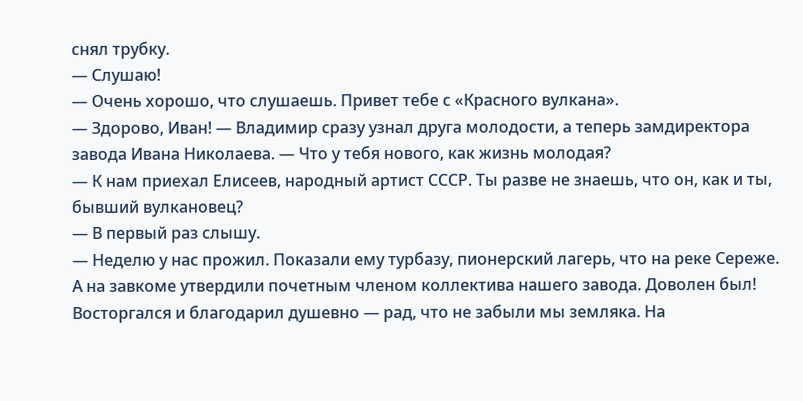снял трубку.
— Слушаю!
— Очень хорошо, что слушаешь. Привет тебе с «Красного вулкана».
— Здорово, Иван! — Владимир сразу узнал друга молодости, а теперь замдиректора завода Ивана Николаева. — Что у тебя нового, как жизнь молодая?
— К нам приехал Елисеев, народный артист СССР. Ты разве не знаешь, что он, как и ты, бывший вулкановец?
— В первый раз слышу.
— Неделю у нас прожил. Показали ему турбазу, пионерский лагерь, что на реке Сереже. А на завкоме утвердили почетным членом коллектива нашего завода. Доволен был! Восторгался и благодарил душевно — рад, что не забыли мы земляка. На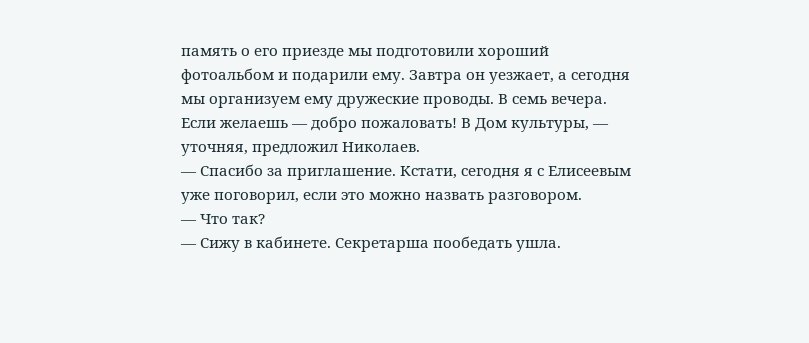память о его приезде мы подготовили хороший фотоальбом и подарили ему. Завтра он уезжает, а сегодня мы организуем ему дружеские проводы. В семь вечера. Если желаешь — добро пожаловать! В Дом культуры, — уточняя, предложил Николаев.
— Спасибо за приглашение. Кстати, сегодня я с Елисеевым уже поговорил, если это можно назвать разговором.
— Что так?
— Сижу в кабинете. Секретарша пообедать ушла.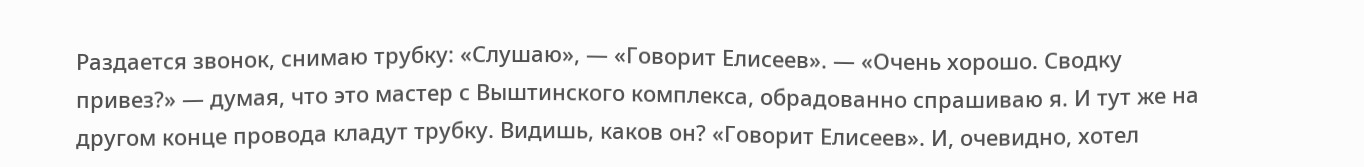Раздается звонок, снимаю трубку: «Слушаю», — «Говорит Елисеев». — «Очень хорошо. Сводку привез?» — думая, что это мастер с Выштинского комплекса, обрадованно спрашиваю я. И тут же на другом конце провода кладут трубку. Видишь, каков он? «Говорит Елисеев». И, очевидно, хотел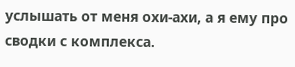услышать от меня охи-ахи, а я ему про сводки с комплекса.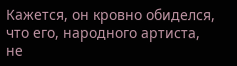Кажется, он кровно обиделся, что его, народного артиста, не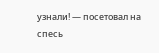узнали! — посетовал на спесь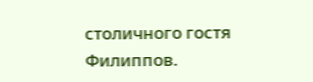столичного гостя Филиппов.